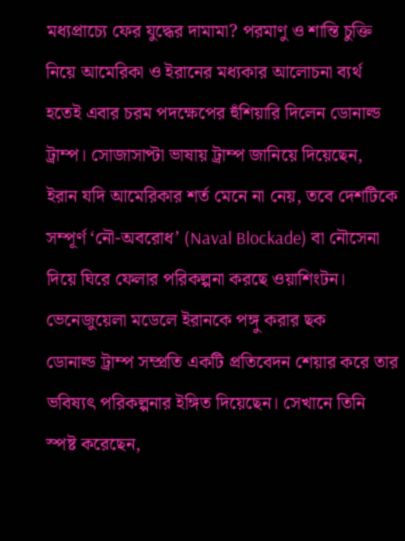মধ্যপ্রাচ্যে ফের যুদ্ধের দামামা? পরমাণু ও শান্তি চুক্তি নিয়ে আমেরিকা ও ইরানের মধ্যকার আলোচনা ব্যর্থ হতেই এবার চরম পদক্ষেপের হুঁশিয়ারি দিলেন ডোনাল্ড ট্রাম্প। সোজাসাপ্টা ভাষায় ট্রাম্প জানিয়ে দিয়েছেন, ইরান যদি আমেরিকার শর্ত মেনে না নেয়, তবে দেশটিকে সম্পূর্ণ ‘নৌ-অবরোধ’ (Naval Blockade) বা নৌসেনা দিয়ে ঘিরে ফেলার পরিকল্পনা করছে ওয়াশিংটন।
ভেনেজুয়েলা মডেলে ইরানকে পঙ্গু করার ছক
ডোনাল্ড ট্রাম্প সম্প্রতি একটি প্রতিবেদন শেয়ার করে তার ভবিষ্যৎ পরিকল্পনার ইঙ্গিত দিয়েছেন। সেখানে তিনি স্পষ্ট করেছেন,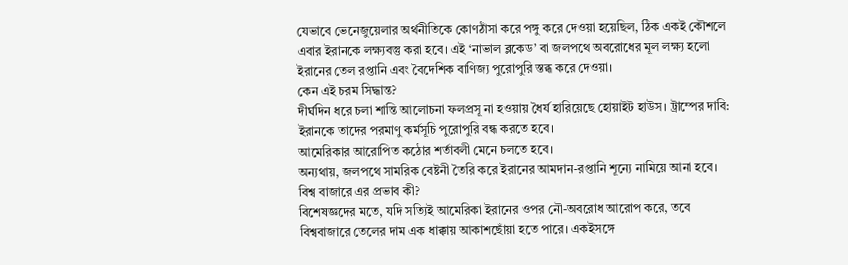যেভাবে ভেনেজুয়েলার অর্থনীতিকে কোণঠাঁসা করে পঙ্গু করে দেওয়া হয়েছিল, ঠিক একই কৌশলে এবার ইরানকে লক্ষ্যবস্তু করা হবে। এই ‘নাভাল ব্লকেড’ বা জলপথে অবরোধের মূল লক্ষ্য হলো ইরানের তেল রপ্তানি এবং বৈদেশিক বাণিজ্য পুরোপুরি স্তব্ধ করে দেওয়া।
কেন এই চরম সিদ্ধান্ত?
দীর্ঘদিন ধরে চলা শান্তি আলোচনা ফলপ্রসূ না হওয়ায় ধৈর্য হারিয়েছে হোয়াইট হাউস। ট্রাম্পের দাবি:
ইরানকে তাদের পরমাণু কর্মসূচি পুরোপুরি বন্ধ করতে হবে।
আমেরিকার আরোপিত কঠোর শর্তাবলী মেনে চলতে হবে।
অন্যথায়, জলপথে সামরিক বেষ্টনী তৈরি করে ইরানের আমদান-রপ্তানি শূন্যে নামিয়ে আনা হবে।
বিশ্ব বাজারে এর প্রভাব কী?
বিশেষজ্ঞদের মতে, যদি সত্যিই আমেরিকা ইরানের ওপর নৌ-অবরোধ আরোপ করে, তবে বিশ্ববাজারে তেলের দাম এক ধাক্কায় আকাশছোঁয়া হতে পারে। একইসঙ্গে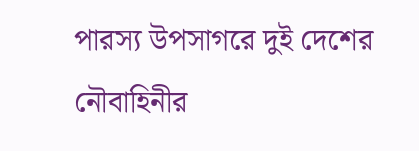পারস্য উপসাগরে দুই দেশের নৌবাহিনীর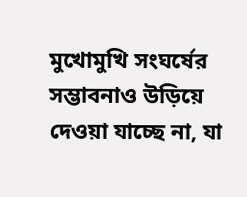মুখোমুখি সংঘর্ষের সম্ভাবনাও উড়িয়ে দেওয়া যাচ্ছে না, যা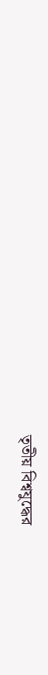তৃতীয় বিশ্বযুদ্ধের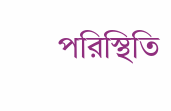পরিস্থিতি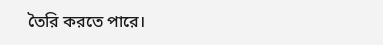তৈরি করতে পারে।